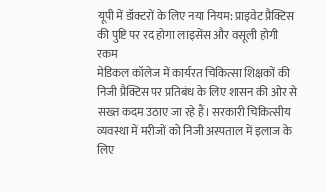यूपी में डॉक्टरों के लिए नया नियम: प्राइवेट प्रैक्टिस की पुष्टि पर रद होगा लाइसेंस और वसूली होगी रकम
मेडिकल कॉलेज में कार्यरत चिकित्सा शिक्षकों की निजी प्रैक्टिस पर प्रतिबंध के लिए शासन की ओर से सख्त कदम उठाए जा रहे हैं। सरकारी चिकित्सीय व्यवस्था में मरीजों को निजी अस्पताल में इलाज के लिए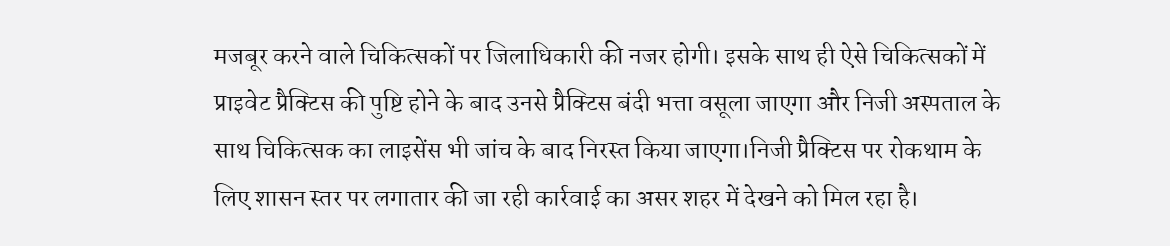मजबूर करने वाले चिकित्सकों पर जिलाधिकारी की नजर होगी। इसके साथ ही ऐसे चिकित्सकों में प्राइवेट प्रैक्टिस की पुष्टि होने के बाद उनसे प्रैक्टिस बंदी भत्ता वसूला जाएगा और निजी अस्पताल के साथ चिकित्सक का लाइसेंस भी जांच के बाद निरस्त किया जाएगा।निजी प्रैक्टिस पर रोकथाम के लिए शासन स्तर पर लगातार की जा रही कार्रवाई का असर शहर में देखने को मिल रहा है।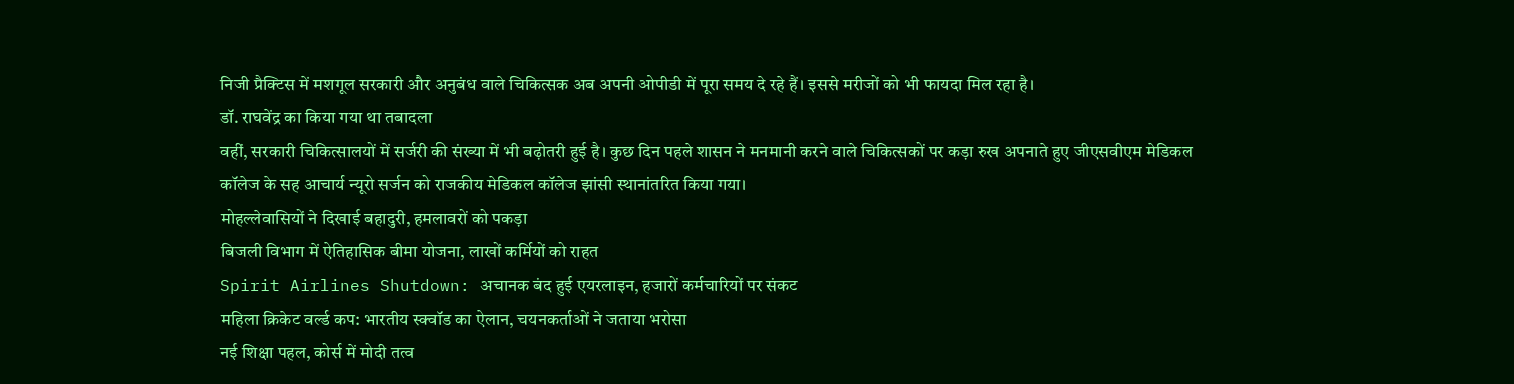निजी प्रैक्टिस में मशगूल सरकारी और अनुबंध वाले चिकित्सक अब अपनी ओपीडी में पूरा समय दे रहे हैं। इससे मरीजों को भी फायदा मिल रहा है।
डॉ. राघवेंद्र का किया गया था तबादला
वहीं, सरकारी चिकित्सालयों में सर्जरी की संख्या में भी बढ़ोतरी हुई है। कुछ दिन पहले शासन ने मनमानी करने वाले चिकित्सकों पर कड़ा रुख अपनाते हुए जीएसवीएम मेडिकल कॉलेज के सह आचार्य न्यूरो सर्जन को राजकीय मेडिकल कॉलेज झांसी स्थानांतरित किया गया।
मोहल्लेवासियों ने दिखाई बहादुरी, हमलावरों को पकड़ा
बिजली विभाग में ऐतिहासिक बीमा योजना, लाखों कर्मियों को राहत
Spirit Airlines Shutdown: अचानक बंद हुई एयरलाइन, हजारों कर्मचारियों पर संकट
महिला क्रिकेट वर्ल्ड कप: भारतीय स्क्वॉड का ऐलान, चयनकर्ताओं ने जताया भरोसा
नई शिक्षा पहल, कोर्स में मोदी तत्व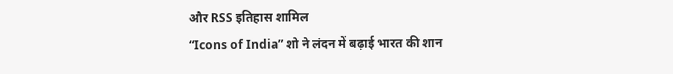और RSS इतिहास शामिल
“Icons of India” शो ने लंदन में बढ़ाई भारत की शान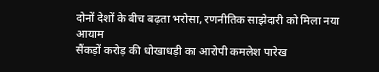दोनों देशों के बीच बढ़ता भरोसा, रणनीतिक साझेदारी को मिला नया आयाम
सैंकड़ों करोड़ की धोखाधड़ी का आरोपी कमलेश पारेख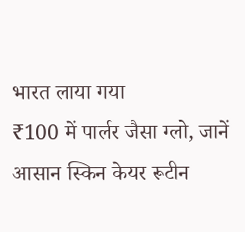भारत लाया गया
₹100 में पार्लर जैसा ग्लो, जानें आसान स्किन केयर रूटीन